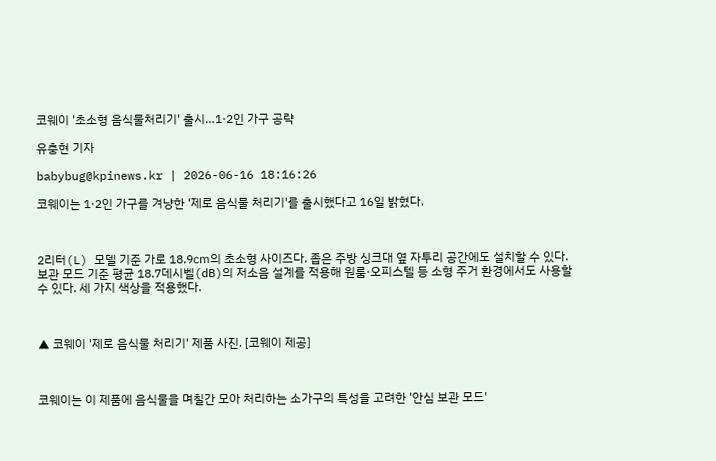코웨이 '초소형 음식물처리기' 출시…1·2인 가구 공략

유충현 기자

babybug@kpinews.kr | 2026-06-16 18:16:26

코웨이는 1·2인 가구를 겨냥한 '제로 음식물 처리기'를 출시했다고 16일 밝혔다.



2리터(L) 모델 기준 가로 18.9㎝의 초소형 사이즈다. 좁은 주방 싱크대 옆 자투리 공간에도 설치할 수 있다. 보관 모드 기준 평균 18.7데시벨(dB)의 저소음 설계를 적용해 원룸·오피스텔 등 소형 주거 환경에서도 사용할 수 있다. 세 가지 색상을 적용했다.



▲ 코웨이 '제로 음식물 처리기' 제품 사진. [코웨이 제공]



코웨이는 이 제품에 음식물을 며칠간 모아 처리하는 소가구의 특성을 고려한 '안심 보관 모드'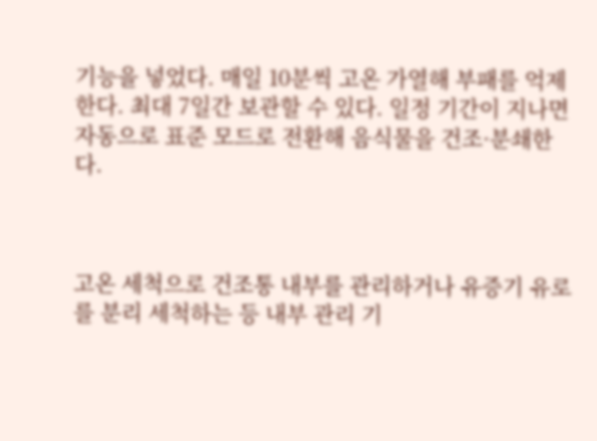기능을 넣었다. 매일 10분씩 고온 가열해 부패를 억제한다. 최대 7일간 보관할 수 있다. 일정 기간이 지나면 자동으로 표준 모드로 전환해 음식물을 건조·분쇄한다.



고온 세척으로 건조통 내부를 관리하거나 유증기 유로를 분리 세척하는 등 내부 관리 기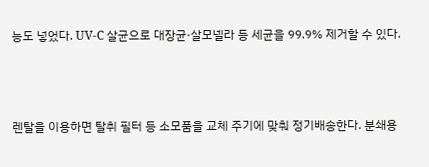능도 넣었다. UV-C 살균으로 대장균·살모넬라 등 세균을 99.9% 제거할 수 있다.



렌탈을 이용하면 탈취 필터 등 소모품을 교체 주기에 맞춰 정기배송한다. 분쇄용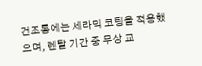건조통에는 세라믹 코팅을 적용했으며, 렌탈 기간 중 무상 교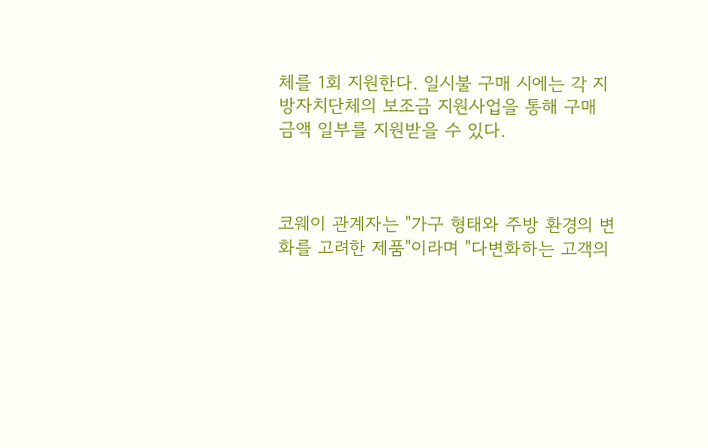체를 1회 지원한다. 일시불 구매 시에는 각 지방자치단체의 보조금 지원사업을 통해 구매 금액 일부를 지원받을 수 있다.



코웨이 관계자는 "가구 형태와 주방 환경의 변화를 고려한 제품"이라며 "다변화하는 고객의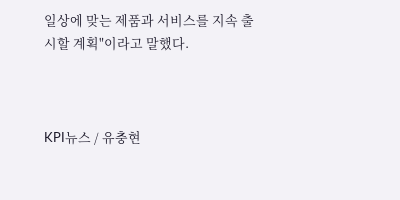일상에 맞는 제품과 서비스를 지속 출시할 계획"이라고 말했다.



KPI뉴스 / 유충현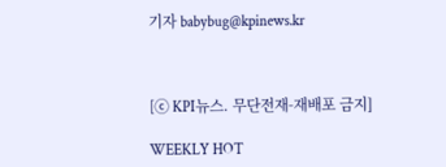기자 babybug@kpinews.kr



[ⓒ KPI뉴스. 무단전재-재배포 금지]

WEEKLY HOT